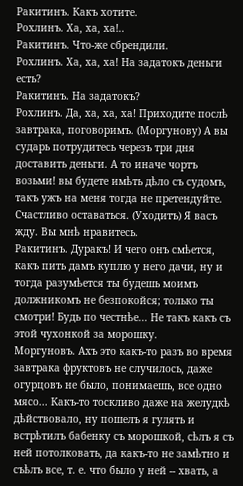Ракитинъ. Какъ хотите.
Рохлинъ. Ха, ха, ха!..
Ракитинъ. Что-же сбрендили.
Рохлинъ. Ха, ха, ха! На задатокъ деньги есть?
Ракитинъ. На задатокъ?
Рохлинъ. Да, ха, ха, ха! Приходите послѣ завтрака, поговоримъ. (Моргунову) А вы сударь потрудитесь черезъ три дня доставить деньги. А то иначе чортъ возьми! вы будете имѣть дѣло съ судомъ, такъ ужъ на меня тогда не претендуйте. Счастливо оставаться. (Уходитъ) Я васъ жду. Вы мнѣ нравитесь.
Ракитинъ. Дуракъ! И чего онъ смѣется, какъ пить дамъ куплю у него дачи, ну и тогда разумѣется ты будешь моимъ должникомъ не безпокойся; только ты смотри! Будь по честнѣе... Не такъ какъ съ этой чухонкой за морошку.
Моргуновъ. Ахъ это какъ-то разъ во время завтрака фруктовъ не случилось, даже огурцовъ не было, понимаешь, все одно мясо... Какъ-то тоскливо даже на желудкѣ дѣйствовало, ну пошелъ я гулять и встрѣтилъ бабенку съ морошкой, сѣлъ я съ ней потолковать, да какъ-то не замѣтно и съѣлъ все, т. е. что было у ней -- хвать, а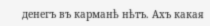денегъ въ карманѣ нѣтъ. Ахъ какая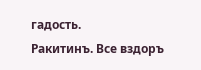гадость.
Ракитинъ. Все вздоръ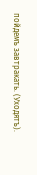пойдемъ завтракать. (Уходятъ).